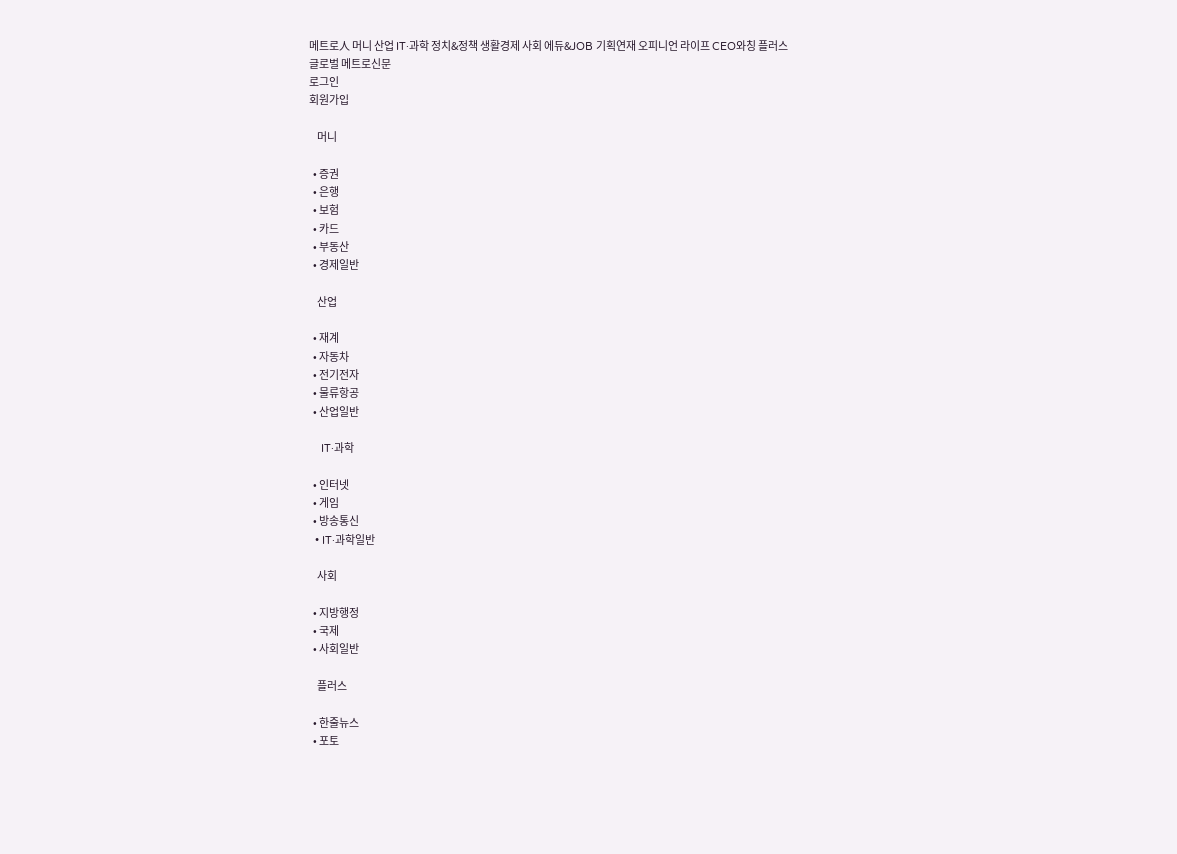메트로人 머니 산업 IT·과학 정치&정책 생활경제 사회 에듀&JOB 기획연재 오피니언 라이프 CEO와칭 플러스
글로벌 메트로신문
로그인
회원가입

    머니

  • 증권
  • 은행
  • 보험
  • 카드
  • 부동산
  • 경제일반

    산업

  • 재계
  • 자동차
  • 전기전자
  • 물류항공
  • 산업일반

    IT·과학

  • 인터넷
  • 게임
  • 방송통신
  • IT·과학일반

    사회

  • 지방행정
  • 국제
  • 사회일반

    플러스

  • 한줄뉴스
  • 포토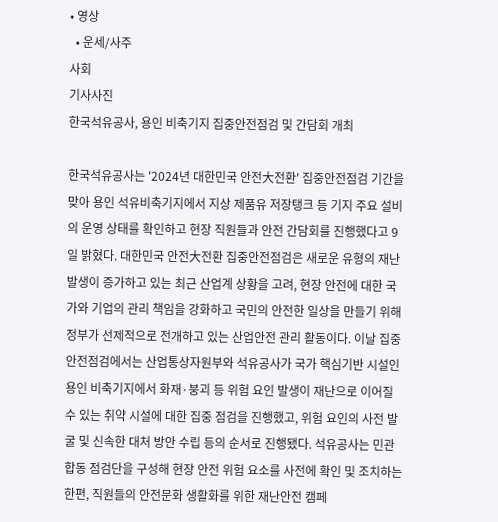• 영상
  • 운세/사주
사회
기사사진
한국석유공사, 용인 비축기지 집중안전점검 및 간담회 개최

한국석유공사는 '2024년 대한민국 안전大전환' 집중안전점검 기간을 맞아 용인 석유비축기지에서 지상 제품유 저장탱크 등 기지 주요 설비의 운영 상태를 확인하고 현장 직원들과 안전 간담회를 진행했다고 9일 밝혔다. 대한민국 안전大전환 집중안전점검은 새로운 유형의 재난 발생이 증가하고 있는 최근 산업계 상황을 고려, 현장 안전에 대한 국가와 기업의 관리 책임을 강화하고 국민의 안전한 일상을 만들기 위해 정부가 선제적으로 전개하고 있는 산업안전 관리 활동이다. 이날 집중안전점검에서는 산업통상자원부와 석유공사가 국가 핵심기반 시설인 용인 비축기지에서 화재·붕괴 등 위험 요인 발생이 재난으로 이어질 수 있는 취약 시설에 대한 집중 점검을 진행했고, 위험 요인의 사전 발굴 및 신속한 대처 방안 수립 등의 순서로 진행됐다. 석유공사는 민관합동 점검단을 구성해 현장 안전 위험 요소를 사전에 확인 및 조치하는 한편, 직원들의 안전문화 생활화를 위한 재난안전 캠페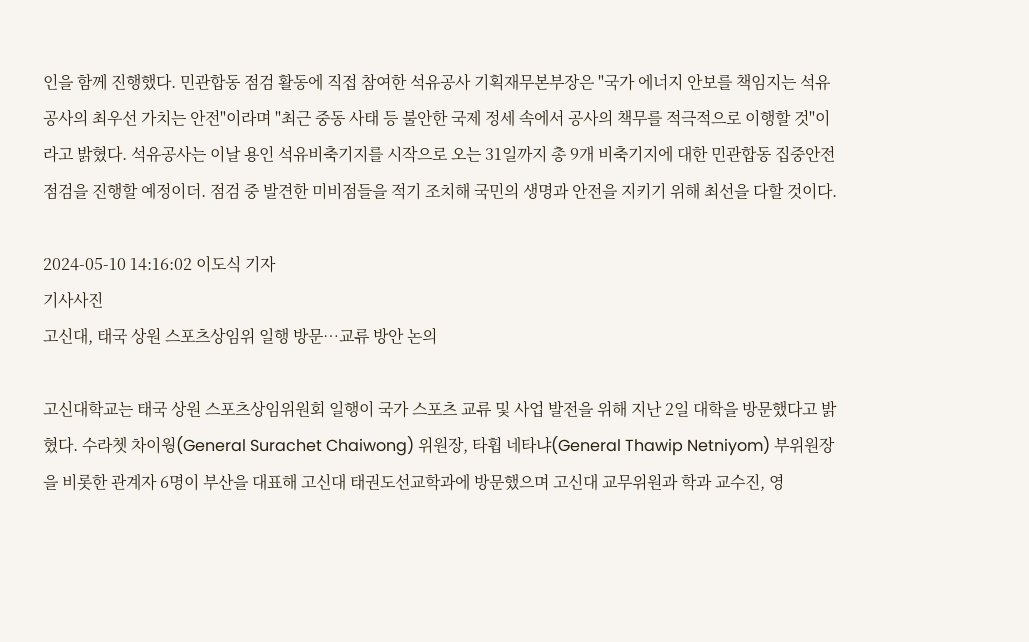인을 함께 진행했다. 민관합동 점검 활동에 직접 참여한 석유공사 기획재무본부장은 "국가 에너지 안보를 책임지는 석유공사의 최우선 가치는 안전"이라며 "최근 중동 사태 등 불안한 국제 정세 속에서 공사의 책무를 적극적으로 이행할 것"이라고 밝혔다. 석유공사는 이날 용인 석유비축기지를 시작으로 오는 31일까지 총 9개 비축기지에 대한 민관합동 집중안전점검을 진행할 예정이더. 점검 중 발견한 미비점들을 적기 조치해 국민의 생명과 안전을 지키기 위해 최선을 다할 것이다.

2024-05-10 14:16:02 이도식 기자
기사사진
고신대, 태국 상원 스포츠상임위 일행 방문…교류 방안 논의

고신대학교는 태국 상원 스포츠상임위원회 일행이 국가 스포츠 교류 및 사업 발전을 위해 지난 2일 대학을 방문했다고 밝혔다. 수라쳇 차이웡(General Surachet Chaiwong) 위원장, 타휩 네타냐(General Thawip Netniyom) 부위원장을 비롯한 관계자 6명이 부산을 대표해 고신대 태권도선교학과에 방문했으며 고신대 교무위원과 학과 교수진, 영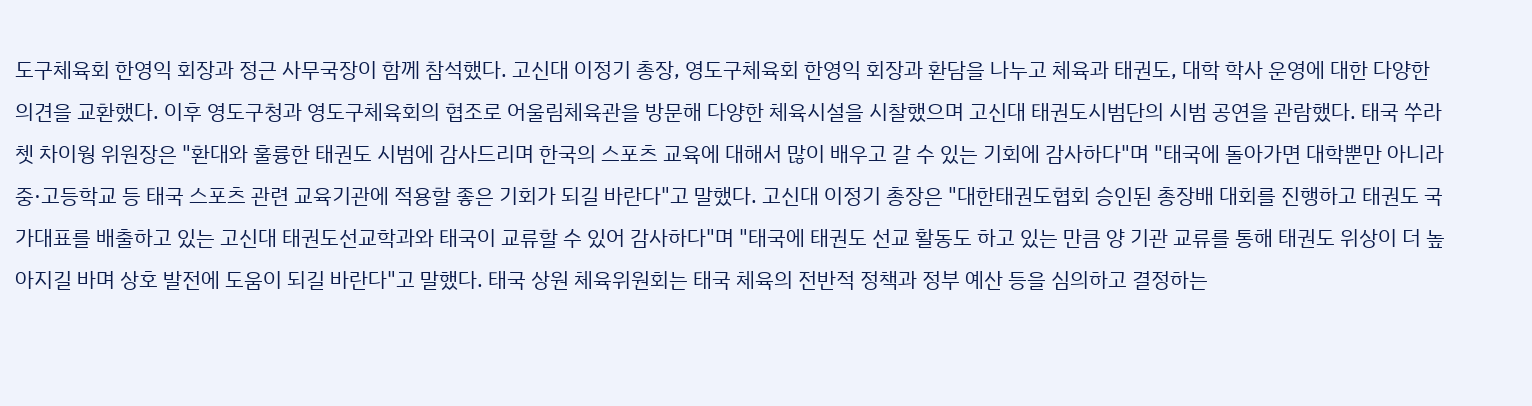도구체육회 한영익 회장과 정근 사무국장이 함께 참석했다. 고신대 이정기 총장, 영도구체육회 한영익 회장과 환담을 나누고 체육과 태권도, 대학 학사 운영에 대한 다양한 의견을 교환했다. 이후 영도구청과 영도구체육회의 협조로 어울림체육관을 방문해 다양한 체육시설을 시찰했으며 고신대 태권도시범단의 시범 공연을 관람했다. 태국 쑤라쳇 차이웡 위원장은 "환대와 훌륭한 태권도 시범에 감사드리며 한국의 스포츠 교육에 대해서 많이 배우고 갈 수 있는 기회에 감사하다"며 "태국에 돌아가면 대학뿐만 아니라 중·고등학교 등 태국 스포츠 관련 교육기관에 적용할 좋은 기회가 되길 바란다"고 말했다. 고신대 이정기 총장은 "대한태권도협회 승인된 총장배 대회를 진행하고 태권도 국가대표를 배출하고 있는 고신대 태권도선교학과와 태국이 교류할 수 있어 감사하다"며 "태국에 태권도 선교 활동도 하고 있는 만큼 양 기관 교류를 통해 태권도 위상이 더 높아지길 바며 상호 발전에 도움이 되길 바란다"고 말했다. 태국 상원 체육위원회는 태국 체육의 전반적 정책과 정부 예산 등을 심의하고 결정하는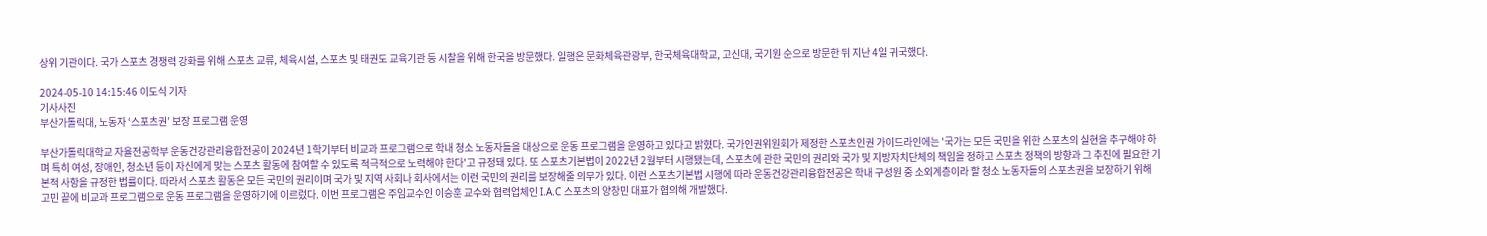상위 기관이다. 국가 스포츠 경쟁력 강화를 위해 스포츠 교류, 체육시설, 스포츠 및 태권도 교육기관 등 시찰을 위해 한국을 방문했다. 일행은 문화체육관광부, 한국체육대학교, 고신대, 국기원 순으로 방문한 뒤 지난 4일 귀국했다.

2024-05-10 14:15:46 이도식 기자
기사사진
부산가톨릭대, 노동자 ‘스포츠권’ 보장 프로그램 운영

부산가톨릭대학교 자율전공학부 운동건강관리융합전공이 2024년 1학기부터 비교과 프로그램으로 학내 청소 노동자들을 대상으로 운동 프로그램을 운영하고 있다고 밝혔다. 국가인권위원회가 제정한 스포츠인권 가이드라인에는 '국가는 모든 국민을 위한 스포츠의 실현을 추구해야 하며 특히 여성, 장애인, 청소년 등이 자신에게 맞는 스포츠 활동에 참여할 수 있도록 적극적으로 노력해야 한다'고 규정돼 있다. 또 스포츠기본법이 2022년 2월부터 시행됐는데, 스포츠에 관한 국민의 권리와 국가 및 지방자치단체의 책임을 정하고 스포츠 정책의 방향과 그 추진에 필요한 기본적 사항을 규정한 법률이다. 따라서 스포츠 활동은 모든 국민의 권리이며 국가 및 지역 사회나 회사에서는 이런 국민의 권리를 보장해줄 의무가 있다. 이런 스포츠기본법 시행에 따라 운동건강관리융합전공은 학내 구성원 중 소외계층이라 할 청소 노동자들의 스포츠권을 보장하기 위해 고민 끝에 비교과 프로그램으로 운동 프로그램을 운영하기에 이르렀다. 이번 프로그램은 주임교수인 이승훈 교수와 협력업체인 I.A.C 스포츠의 양창민 대표가 협의해 개발했다.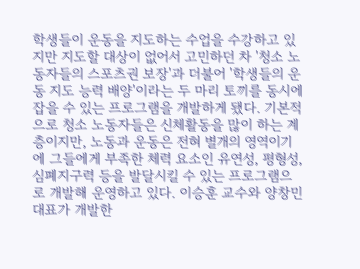학생들이 운동을 지도하는 수업을 수강하고 있지만 지도할 대상이 없어서 고민하던 차 '청소 노동자들의 스포츠권 보장'과 더불어 '학생들의 운동 지도 능력 배양'이라는 두 마리 토끼를 동시에 잡을 수 있는 프로그램을 개발하게 됐다. 기본적으로 청소 노동자들은 신체활동을 많이 하는 계층이지만, 노동과 운동은 전혀 별개의 영역이기에 그들에게 부족한 체력 요소인 유연성, 평형성, 심폐지구력 등을 발달시킬 수 있는 프로그램으로 개발해 운영하고 있다. 이승훈 교수와 양창민 대표가 개발한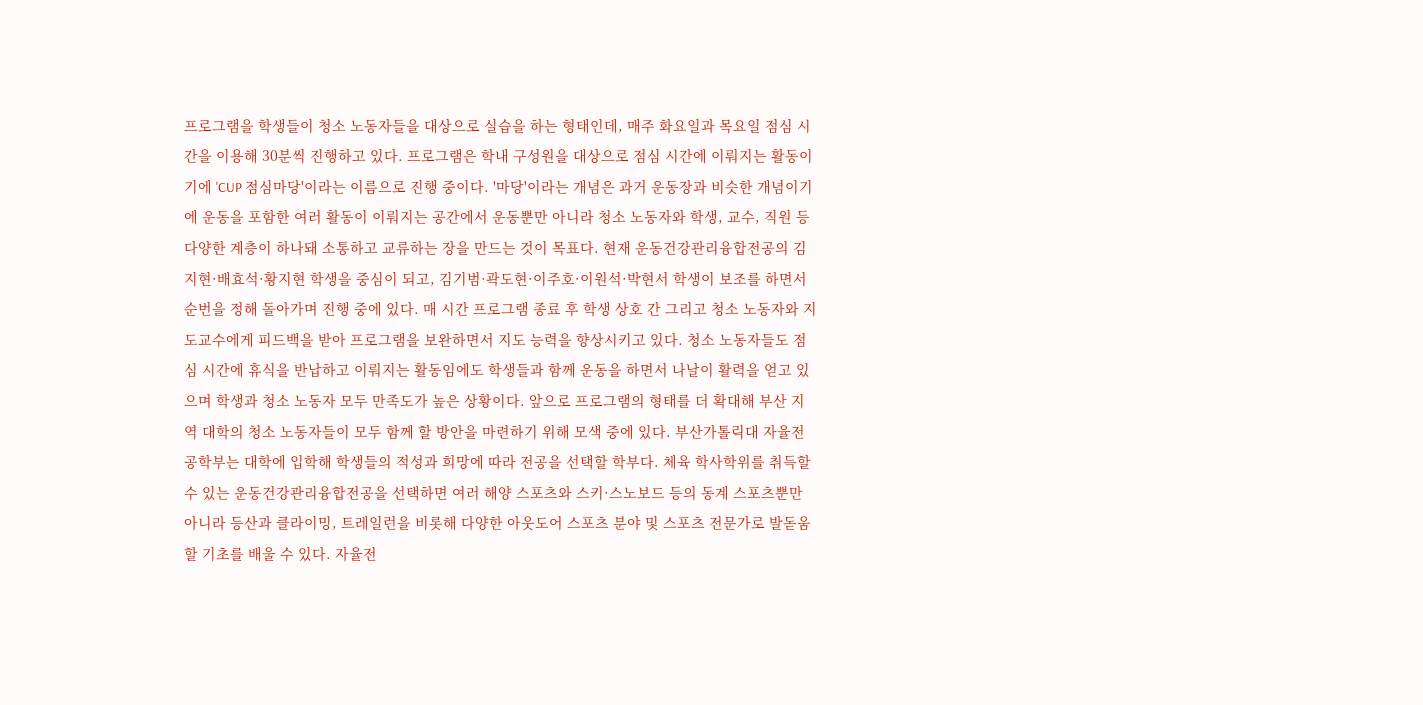프로그램을 학생들이 청소 노동자들을 대상으로 실습을 하는 형태인데, 매주 화요일과 목요일 점심 시간을 이용해 30분씩 진행하고 있다. 프로그램은 학내 구성원을 대상으로 점심 시간에 이뤄지는 활동이기에 'CUP 점심마당'이라는 이름으로 진행 중이다. '마당'이라는 개념은 과거 운동장과 비슷한 개념이기에 운동을 포함한 여러 활동이 이뤄지는 공간에서 운동뿐만 아니라 청소 노동자와 학생, 교수, 직원 등 다양한 계층이 하나돼 소통하고 교류하는 장을 만드는 것이 목표다. 현재 운동건강관리융합전공의 김지현·배효석·황지현 학생을 중심이 되고, 김기범·곽도현·이주호·이원석·박현서 학생이 보조를 하면서 순번을 정해 돌아가며 진행 중에 있다. 매 시간 프로그램 종료 후 학생 상호 간 그리고 청소 노동자와 지도교수에게 피드백을 받아 프로그램을 보완하면서 지도 능력을 향상시키고 있다. 청소 노동자들도 점심 시간에 휴식을 반납하고 이뤄지는 활동임에도 학생들과 함께 운동을 하면서 나날이 활력을 얻고 있으며 학생과 청소 노동자 모두 만족도가 높은 상황이다. 앞으로 프로그램의 형태를 더 확대해 부산 지역 대학의 청소 노동자들이 모두 함께 할 방안을 마련하기 위해 모색 중에 있다. 부산가톨릭대 자율전공학부는 대학에 입학해 학생들의 적성과 희망에 따라 전공을 선택할 학부다. 체육 학사학위를 취득할 수 있는 운동건강관리융합전공을 선택하면 여러 해양 스포츠와 스키·스노보드 등의 동계 스포츠뿐만 아니라 등산과 클라이밍, 트레일런을 비롯해 다양한 아웃도어 스포츠 분야 및 스포츠 전문가로 발돋움할 기초를 배울 수 있다. 자율전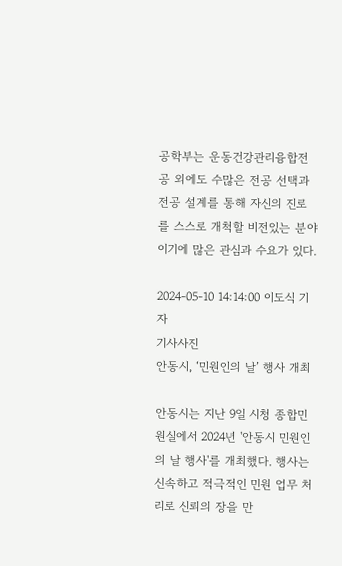공학부는 운동건강관리융합전공 외에도 수많은 전공 선택과 전공 설계를 통해 자신의 진로를 스스로 개척할 비전있는 분야이기에 많은 관심과 수요가 있다.

2024-05-10 14:14:00 이도식 기자
기사사진
안동시, ‘민원인의 날’ 행사 개최

안동시는 지난 9일 시청 종합민원실에서 2024년 '안동시 민원인의 날 행사'를 개최했다. 행사는 신속하고 적극적인 민원 업무 처리로 신뢰의 장을 만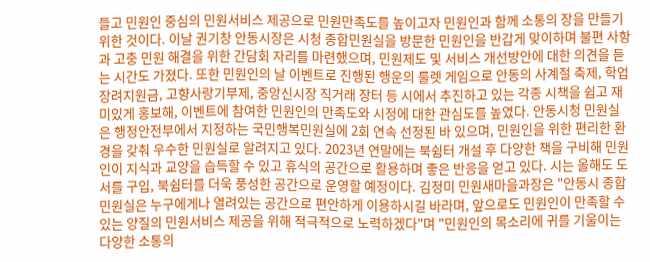들고 민원인 중심의 민원서비스 제공으로 민원만족도를 높이고자 민원인과 함께 소통의 장을 만들기 위한 것이다. 이날 권기창 안동시장은 시청 종합민원실을 방문한 민원인을 반갑게 맞이하며 불편 사항과 고충 민원 해결을 위한 간담회 자리를 마련했으며, 민원제도 및 서비스 개선방안에 대한 의견을 듣는 시간도 가졌다. 또한 민원인의 날 이벤트로 진행된 행운의 룰렛 게임으로 안동의 사계절 축제, 학업장려지원금, 고향사랑기부제, 중앙신시장 직거래 장터 등 시에서 추진하고 있는 각종 시책을 쉽고 재미있게 홍보해, 이벤트에 참여한 민원인의 만족도와 시정에 대한 관심도를 높였다. 안동시청 민원실은 행정안전부에서 지정하는 국민행복민원실에 2회 연속 선정된 바 있으며, 민원인을 위한 편리한 환경을 갖춰 우수한 민원실로 알려지고 있다. 2023년 연말에는 북쉼터 개설 후 다양한 책을 구비해 민원인이 지식과 교양을 습득할 수 있고 휴식의 공간으로 활용하며 좋은 반응을 얻고 있다. 시는 올해도 도서를 구입, 북쉼터를 더욱 풍성한 공간으로 운영할 예정이다. 김정미 민원새마을과장은 "안동시 종합민원실은 누구에게나 열려있는 공간으로 편안하게 이용하시길 바라며, 앞으로도 민원인이 만족할 수 있는 양질의 민원서비스 제공을 위해 적극적으로 노력하겠다"며 "민원인의 목소리에 귀를 기울이는 다양한 소통의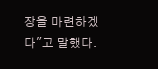장을 마련하겠다"고 말했다.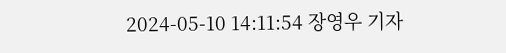2024-05-10 14:11:54 장영우 기자